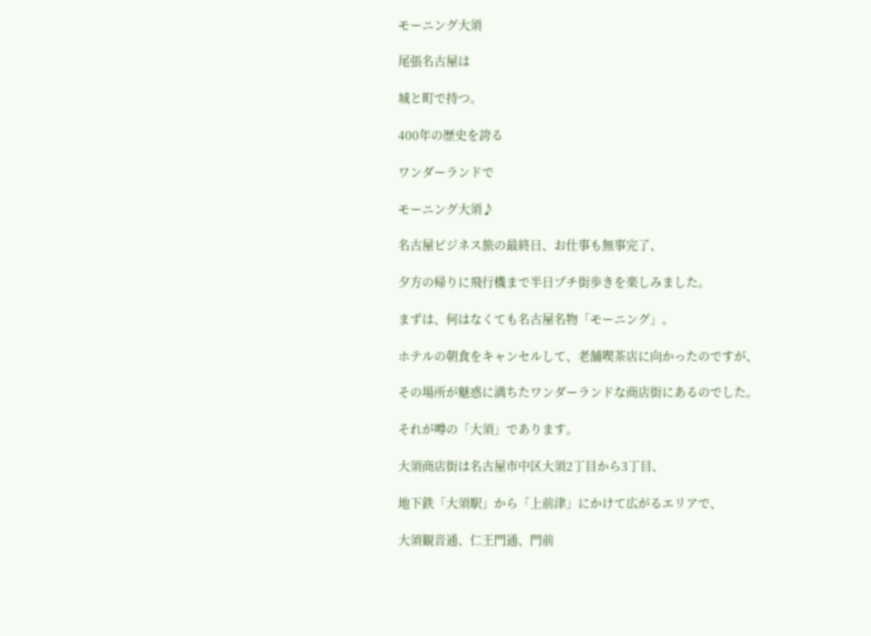モーニング大須

尾張名古屋は

城と町で持つ。

400年の歴史を誇る

ワンダーランドで

モーニング大須♪

名古屋ビジネス旅の最終日、お仕事も無事完了、

夕方の帰りに飛行機まで半日プチ街歩きを楽しみました。

まずは、何はなくても名古屋名物「モーニング」。

ホテルの朝食をキャンセルして、老舗喫茶店に向かったのですが、

その場所が魅惑に満ちたワンダーランドな商店街にあるのでした。

それが噂の「大須」であります。

大須商店街は名古屋市中区大須2丁目から3丁目、

地下鉄「大須駅」から「上前津」にかけて広がるエリアで、

大須観音通、仁王門通、門前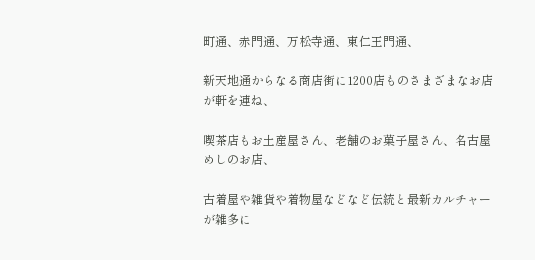町通、赤門通、万松寺通、東仁王門通、

新天地通からなる商店街に1200店ものさまざまなお店が軒を連ね、

喫茶店もお土産屋さん、老舗のお菓子屋さん、名古屋めしのお店、

古着屋や雑貨や着物屋などなど伝統と最新カルチャーが雑多に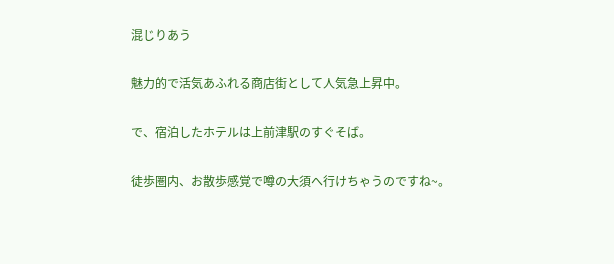混じりあう

魅力的で活気あふれる商店街として人気急上昇中。

で、宿泊したホテルは上前津駅のすぐそば。

徒歩圏内、お散歩感覚で噂の大須へ行けちゃうのですね~。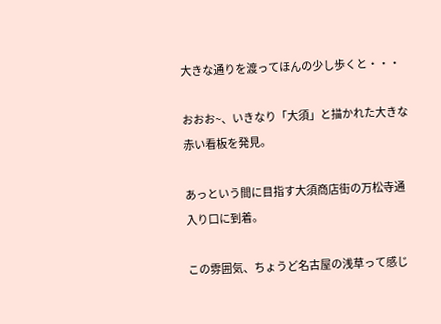大きな通りを渡ってほんの少し歩くと・・・

おおお~、いきなり「大須」と描かれた大きな赤い看板を発見。

あっという間に目指す大須商店街の万松寺通入り口に到着。

この雰囲気、ちょうど名古屋の浅草って感じ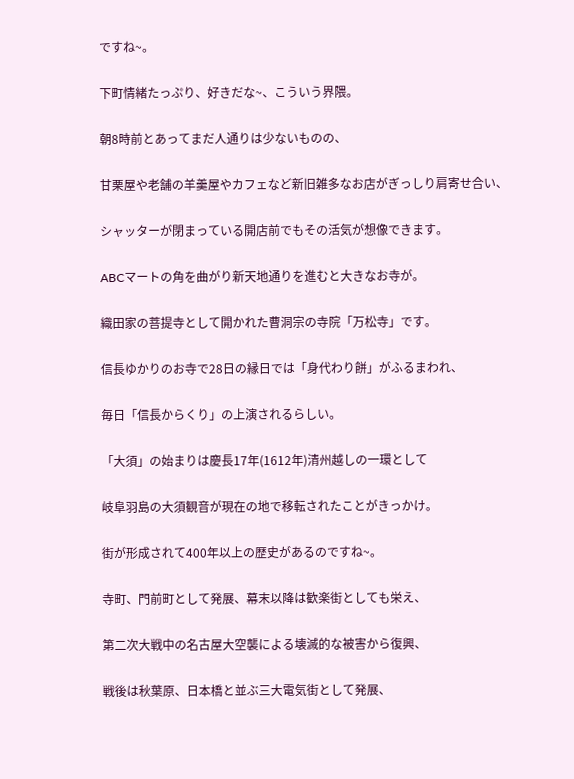ですね~。

下町情緒たっぷり、好きだな~、こういう界隈。

朝8時前とあってまだ人通りは少ないものの、

甘栗屋や老舗の羊羹屋やカフェなど新旧雑多なお店がぎっしり肩寄せ合い、

シャッターが閉まっている開店前でもその活気が想像できます。

ABCマートの角を曲がり新天地通りを進むと大きなお寺が。

織田家の菩提寺として開かれた曹洞宗の寺院「万松寺」です。

信長ゆかりのお寺で28日の縁日では「身代わり餅」がふるまわれ、

毎日「信長からくり」の上演されるらしい。

「大須」の始まりは慶長17年(1612年)清州越しの一環として

岐阜羽島の大須観音が現在の地で移転されたことがきっかけ。

街が形成されて400年以上の歴史があるのですね~。

寺町、門前町として発展、幕末以降は歓楽街としても栄え、

第二次大戦中の名古屋大空襲による壊滅的な被害から復興、

戦後は秋葉原、日本橋と並ぶ三大電気街として発展、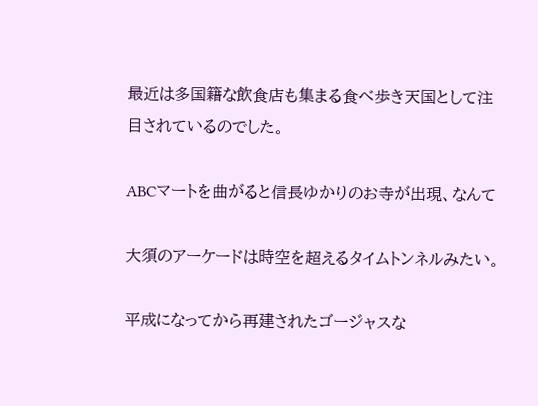最近は多国籍な飲食店も集まる食べ歩き天国として注目されているのでした。

ABCマートを曲がると信長ゆかりのお寺が出現、なんて

大須のアーケードは時空を超えるタイムトンネルみたい。

平成になってから再建されたゴージャスな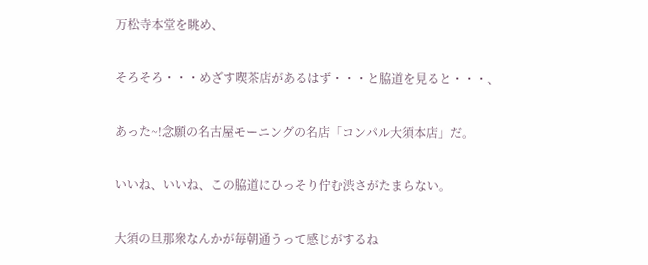万松寺本堂を眺め、

そろそろ・・・めざす喫茶店があるはず・・・と脇道を見ると・・・、

あった~!念願の名古屋モーニングの名店「コンパル大須本店」だ。

いいね、いいね、この脇道にひっそり佇む渋さがたまらない。

大須の旦那衆なんかが毎朝通うって感じがするね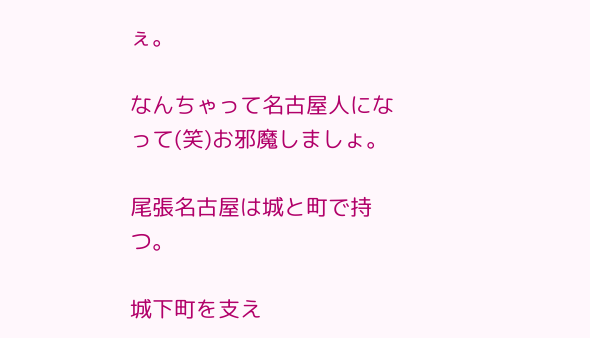ぇ。

なんちゃって名古屋人になって(笑)お邪魔しましょ。

尾張名古屋は城と町で持つ。

城下町を支え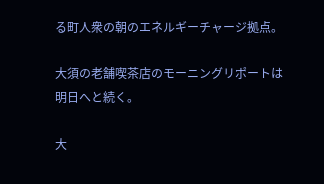る町人衆の朝のエネルギーチャージ拠点。

大須の老舗喫茶店のモーニングリポートは明日へと続く。

大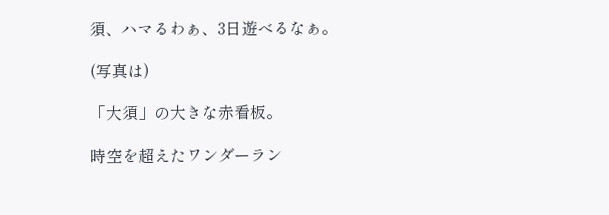須、ハマるわぁ、3日遊べるなぁ。

(写真は)

「大須」の大きな赤看板。

時空を超えたワンダーラン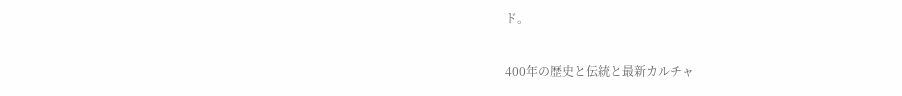ド。

400年の歴史と伝統と最新カルチャ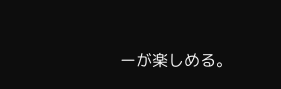ーが楽しめる。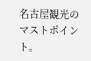名古屋観光のマストポイント。